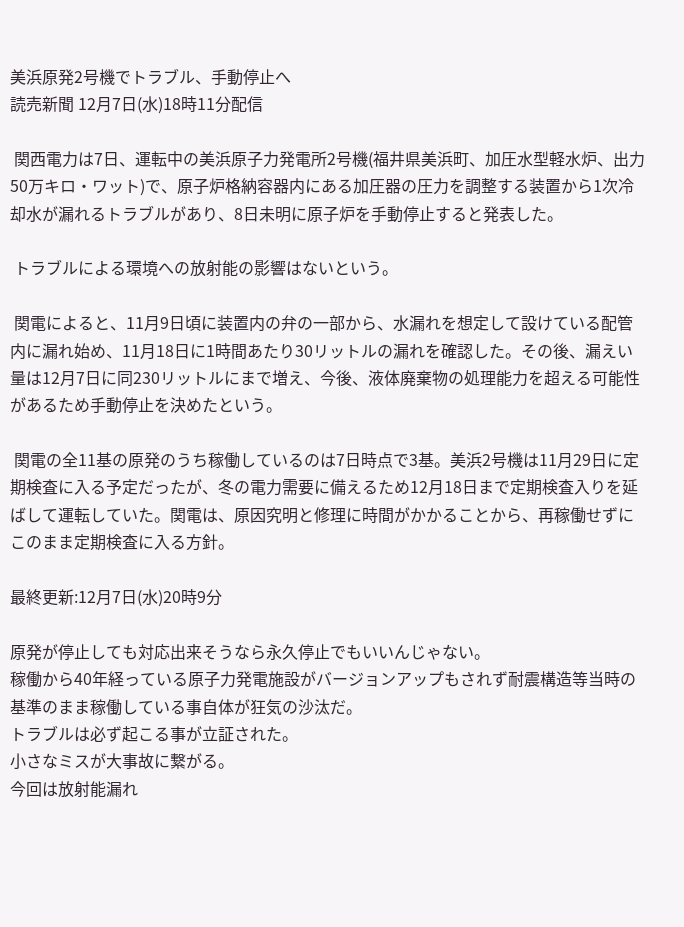美浜原発2号機でトラブル、手動停止へ
読売新聞 12月7日(水)18時11分配信

 関西電力は7日、運転中の美浜原子力発電所2号機(福井県美浜町、加圧水型軽水炉、出力50万キロ・ワット)で、原子炉格納容器内にある加圧器の圧力を調整する装置から1次冷却水が漏れるトラブルがあり、8日未明に原子炉を手動停止すると発表した。

 トラブルによる環境への放射能の影響はないという。

 関電によると、11月9日頃に装置内の弁の一部から、水漏れを想定して設けている配管内に漏れ始め、11月18日に1時間あたり30リットルの漏れを確認した。その後、漏えい量は12月7日に同230リットルにまで増え、今後、液体廃棄物の処理能力を超える可能性があるため手動停止を決めたという。

 関電の全11基の原発のうち稼働しているのは7日時点で3基。美浜2号機は11月29日に定期検査に入る予定だったが、冬の電力需要に備えるため12月18日まで定期検査入りを延ばして運転していた。関電は、原因究明と修理に時間がかかることから、再稼働せずにこのまま定期検査に入る方針。

最終更新:12月7日(水)20時9分

原発が停止しても対応出来そうなら永久停止でもいいんじゃない。
稼働から40年経っている原子力発電施設がバージョンアップもされず耐震構造等当時の基準のまま稼働している事自体が狂気の沙汰だ。
トラブルは必ず起こる事が立証された。
小さなミスが大事故に繋がる。
今回は放射能漏れ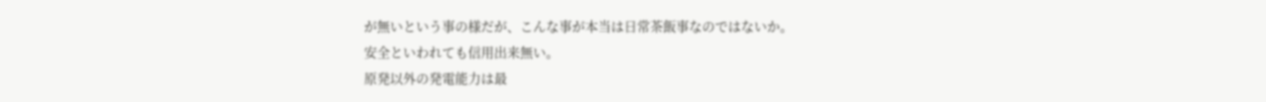が無いという事の様だが、こんな事が本当は日常茶飯事なのではないか。
安全といわれても信用出来無い。
原発以外の発電能力は最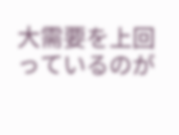大需要を上回っているのが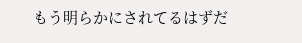もう明らかにされてるはずだ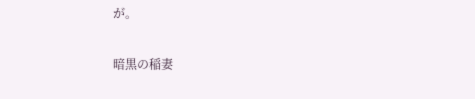が。

暗黒の稲妻